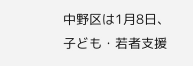中野区は1月8日、子ども・若者支援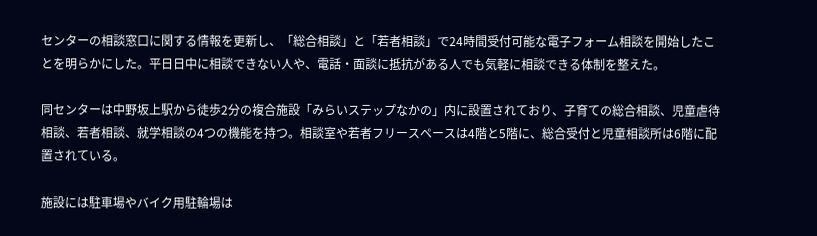センターの相談窓口に関する情報を更新し、「総合相談」と「若者相談」で24時間受付可能な電子フォーム相談を開始したことを明らかにした。平日日中に相談できない人や、電話・面談に抵抗がある人でも気軽に相談できる体制を整えた。

同センターは中野坂上駅から徒歩2分の複合施設「みらいステップなかの」内に設置されており、子育ての総合相談、児童虐待相談、若者相談、就学相談の4つの機能を持つ。相談室や若者フリースペースは4階と5階に、総合受付と児童相談所は6階に配置されている。

施設には駐車場やバイク用駐輪場は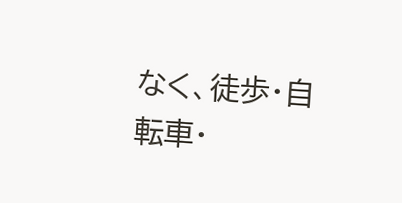なく、徒歩・自転車・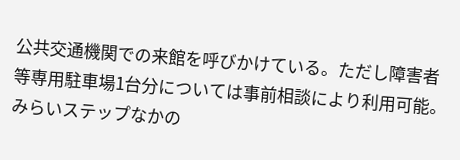公共交通機関での来館を呼びかけている。ただし障害者等専用駐車場1台分については事前相談により利用可能。みらいステップなかの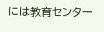には教育センター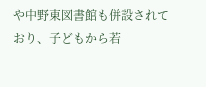や中野東図書館も併設されており、子どもから若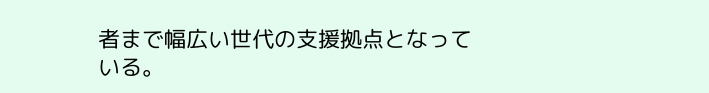者まで幅広い世代の支援拠点となっている。